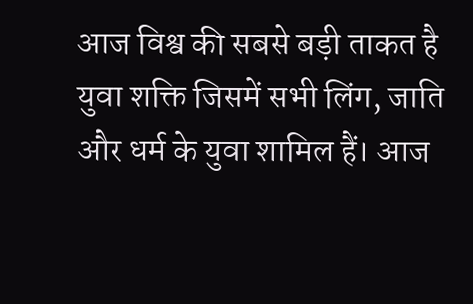आज विश्व की सबसे बड़ी ताकत है युवा शक्ति जिसमें सभी लिंग, जाति और धर्म के युवा शामिल हैं। आज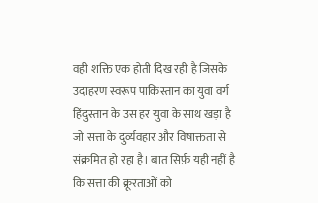वही शक्ति एक होती दिख रही है जिसके उदाहरण स्वरूप पाकिस्तान का युवा वर्ग हिंदुस्तान के उस हर युवा के साथ खड़ा है जो सत्ता के दुर्व्यवहार और विषाक्तता से संक्रमित हो रहा है। बात सिर्फ़ यही नहीं है कि सत्ता की क्रूरताओं को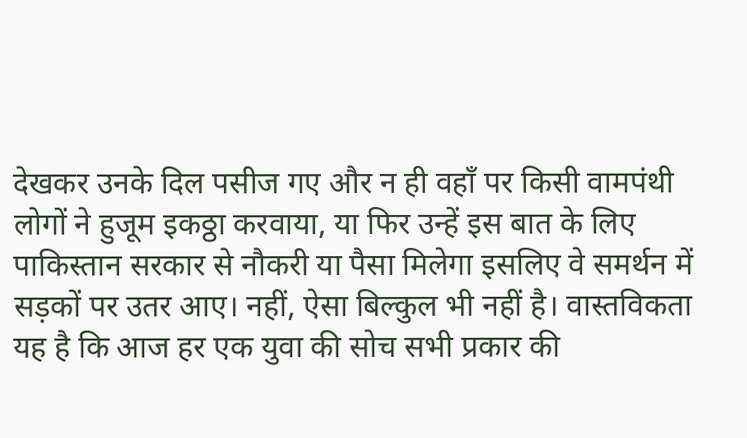देखकर उनके दिल पसीज गए और न ही वहाँ पर किसी वामपंथी लोगों ने हुजूम इकठ्ठा करवाया, या फिर उन्हें इस बात के लिए पाकिस्तान सरकार से नौकरी या पैसा मिलेगा इसलिए वे समर्थन में सड़कों पर उतर आए। नहीं, ऐसा बिल्कुल भी नहीं है। वास्तविकता यह है कि आज हर एक युवा की सोच सभी प्रकार की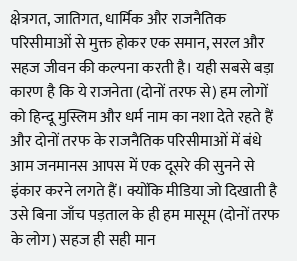क्षेत्रगत, जातिगत, धार्मिक और राजनैतिक परिसीमाओं से मुक्त होकर एक समान, सरल और सहज जीवन की कल्पना करती है। यही सबसे बड़ा कारण है कि ये राजनेता (दोनों तरफ से) हम लोगों को हिन्दू मुस्लिम और धर्म नाम का नशा देते रहते हैं और दोनों तरफ के राजनैतिक परिसीमाओं में बंधे आम जनमानस आपस में एक दूसरे की सुनने से इंकार करने लगते हैं। क्योंकि मीडिया जो दिखाती है उसे बिना जाँच पड़ताल के ही हम मासूम (दोनों तरफ के लोग) सहज ही सही मान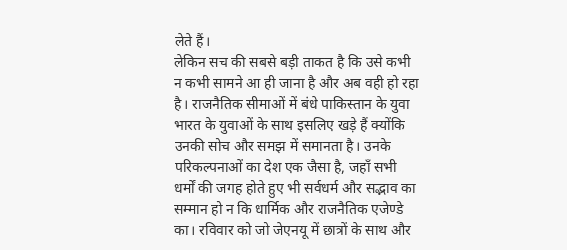लेते हैं।
लेकिन सच की सबसे बड़ी ताकत है कि उसे कभी न कभी सामने आ ही जाना है और अब वही हो रहा है। राजनैतिक सीमाओं में बंधे पाकिस्तान के युवा भारत के युवाओं के साथ इसलिए खड़े हैं क्योंकि उनकी सोच और समझ में समानता है। उनके परिकल्पनाओं का देश एक जैसा है, जहाँ सभी धर्मों की जगह होते हुए भी सर्वधर्म और सद्भाव का सम्मान हो न कि धार्मिक और राजनैतिक एजेण्डे का। रविवार को जो जेएनयू में छात्रों के साथ और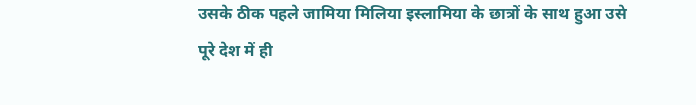उसके ठीक पहले जामिया मिलिया इस्लामिया के छात्रों के साथ हुआ उसे पूरे देश में ही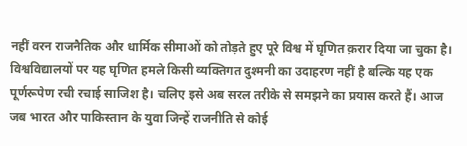नहीं वरन राजनैतिक और धार्मिक सीमाओं को तोड़ते हुए पूरे विश्व में घृणित क़रार दिया जा चुका है। विश्वविद्यालयों पर यह घृणित हमले किसी व्यक्तिगत दुश्मनी का उदाहरण नहीं है बल्कि यह एक पूर्णरूपेण रची रचाई साजिश है। चलिए इसे अब सरल तरीके से समझने का प्रयास करते हैं। आज जब भारत और पाकिस्तान के युवा जिन्हें राजनीति से कोई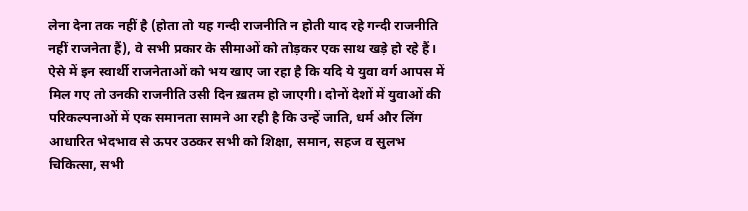लेना देना तक नहीं है (होता तो यह गन्दी राजनीति न होती याद रहे गन्दी राजनीति नहीं राजनेता हैं), वे सभी प्रकार के सीमाओं को तोड़कर एक साथ खड़े हो रहे हैं। ऐसे में इन स्वार्थी राजनेताओं को भय खाए जा रहा है कि यदि ये युवा वर्ग आपस में मिल गए तो उनकी राजनीति उसी दिन ख़तम हो जाएगी। दोनों देशों में युवाओं की परिकल्पनाओं में एक समानता सामने आ रही है कि उन्हें जाति, धर्म और लिंग आधारित भेदभाव से ऊपर उठकर सभी को शिक्षा, समान, सहज व सुलभ चिकित्सा, सभी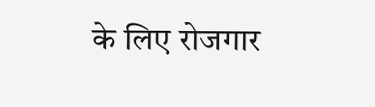के लिए रोजगार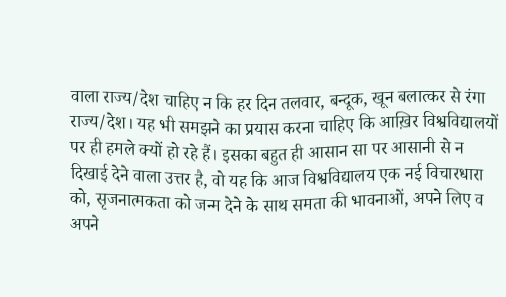वाला राज्य/देश चाहिए न कि हर दिन तलवार, बन्दूक, खून बलात्कर से रंगा राज्य/देश। यह भी समझने का प्रयास करना चाहिए कि आख़िर विश्वविद्यालयों पर ही हमले क्यों हो रहे हैं। इसका बहुत ही आसान सा पर आसानी से न दिखाई देने वाला उत्तर है, वो यह कि आज विश्वविद्यालय एक नई विचारधारा को, सृजनात्मकता को जन्म देने के साथ समता की भावनाओं, अपने लिए व अपने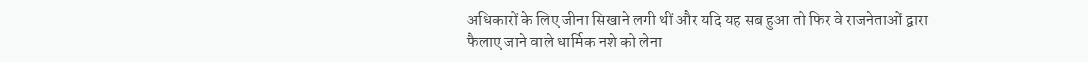अधिकारों के लिए जीना सिखाने लगी थीं और यदि यह सब हुआ तो फिर वे राजनेताओं द्वारा फैलाए जाने वाले धार्मिक नशे को लेना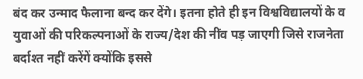बंद कर उन्माद फैलाना बन्द कर देंगे। इतना होते ही इन विश्वविद्यालयों के व युवाओं की परिकल्पनाओं के राज्य/देश की नींव पड़ जाएगी जिसे राजनेता बर्दाश्त नहीं करेंगें क्योंकि इससे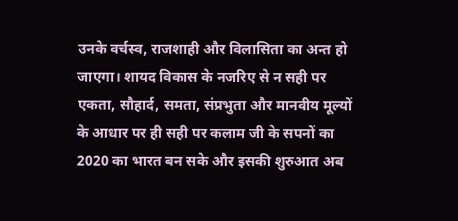उनके वर्चस्व, राजशाही और विलासिता का अन्त हो जाएगा। शायद विकास के नजरिए से न सही पर एकता, सौहार्द, समता, संप्रभुता और मानवीय मूल्यों के आधार पर ही सही पर कलाम जी के सपनों का 2020 का भारत बन सके और इसकी शुरुआत अब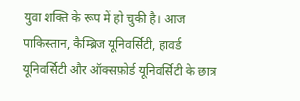युवा शक्ति के रूप में हो चुकी है। आज पाकिस्तान, कैम्ब्रिज यूनिवर्सिटी, हावर्ड यूनिवर्सिटी और ऑक्सफ़ोर्ड यूनिवर्सिटी के छात्र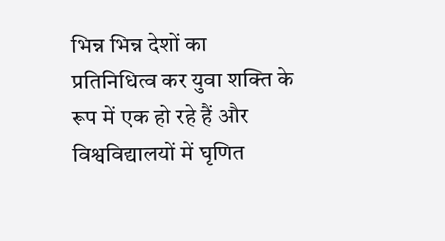भिन्न भिन्न देशों का प्रतिनिधित्व कर युवा शक्ति के रूप में एक हो रहे हैं और विश्वविद्यालयों में घृणित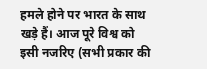हमले होने पर भारत के साथ खड़े हैं। आज पूरे विश्व को इसी नजरिए (सभी प्रकार की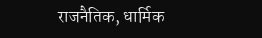राजनैतिक, धार्मिक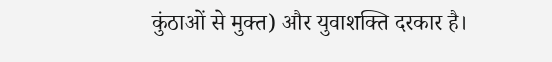कुंठाओं से मुक्त) और युवाशक्ति दरकार है।